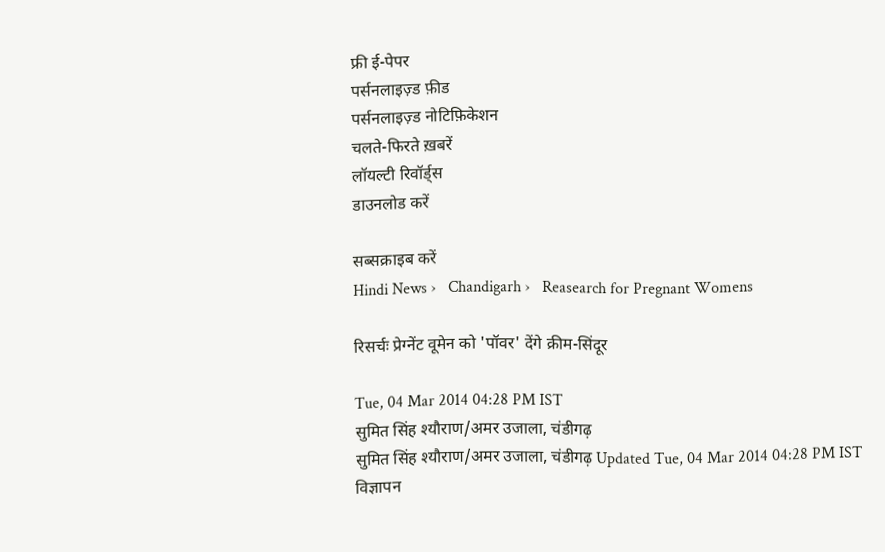फ्री ई-पेपर
पर्सनलाइज़्ड फ़ीड
पर्सनलाइज़्ड नोटिफ़िकेशन
चलते-फिरते ख़बरें
लॉयल्टी रिवॉर्ड्स
डाउनलोड करें

सब्सक्राइब करें
Hindi News ›   Chandigarh ›   Reasearch for Pregnant Womens

रिसर्चः प्रेग्नेंट वूमेन को 'पॉवर' देंगे क्रीम-सिंदूर

Tue, 04 Mar 2014 04:28 PM IST
सुमित सिंह श्यौराण/अमर उजाला, चंडीगढ़
सुमित सिंह श्यौराण/अमर उजाला, चंडीगढ़ Updated Tue, 04 Mar 2014 04:28 PM IST
विज्ञापन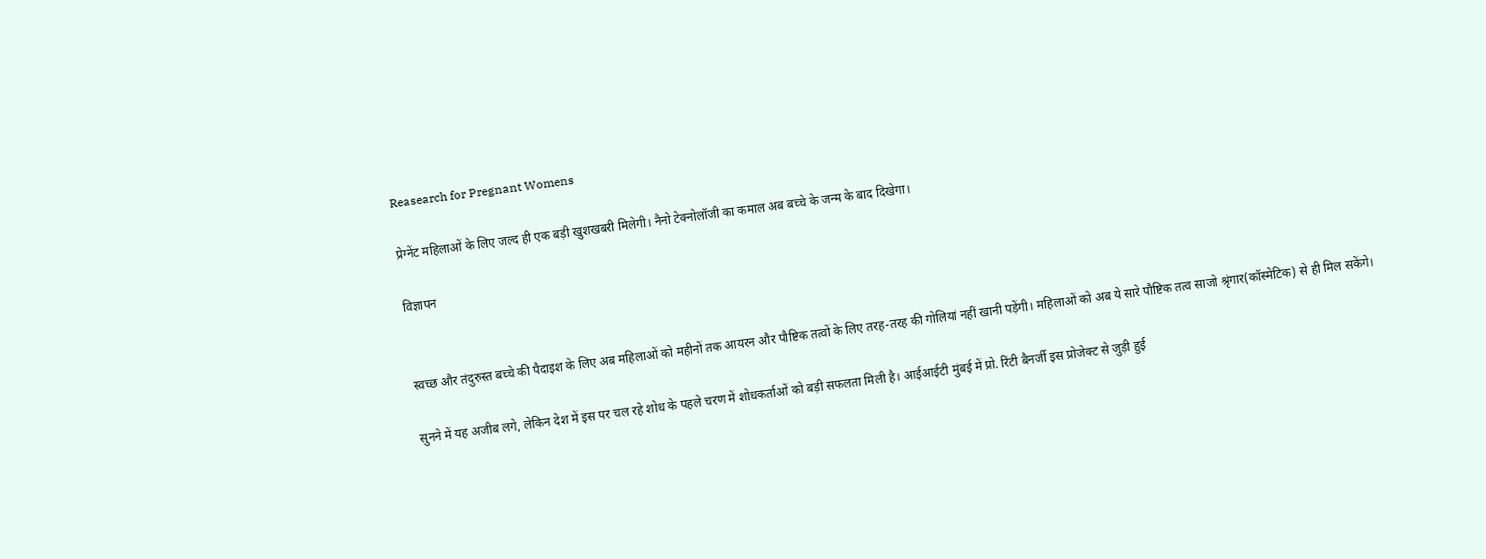Reasearch for Pregnant Womens

प्रेग्नेंट महिलाओं के लिए जल्द ही एक बड़ी खुशखबरी मिलेगी। नैनो टेक्नोलॉजी का कमाल अब बच्चे के जन्म के बाद दिखेगा।

विज्ञापन


स्वच्छ और तंदुरुस्त बच्चे की पैदाइश के लिए अब महिलाओं को महीनों तक आयरन और पौष्टिक तत्वों के लिए तरह-तरह की गोलियां नहीं खानी पड़ेंगी। महिलाओं को अब ये सारे पौष्टिक तत्व साजो श्रृंगार(कॉस्मेटिक) से ही मिल सकेंगे।

सुनने में यह अजीब लगे, लेकिन देश में इस पर चल रहे शोध के पहले चरण में शोधकर्ताओं को बड़ी सफलता मिली है। आईआईटी मुंबई में प्रो. रिंटी बैनर्जी इस प्रोजेक्ट से जुड़ी हुई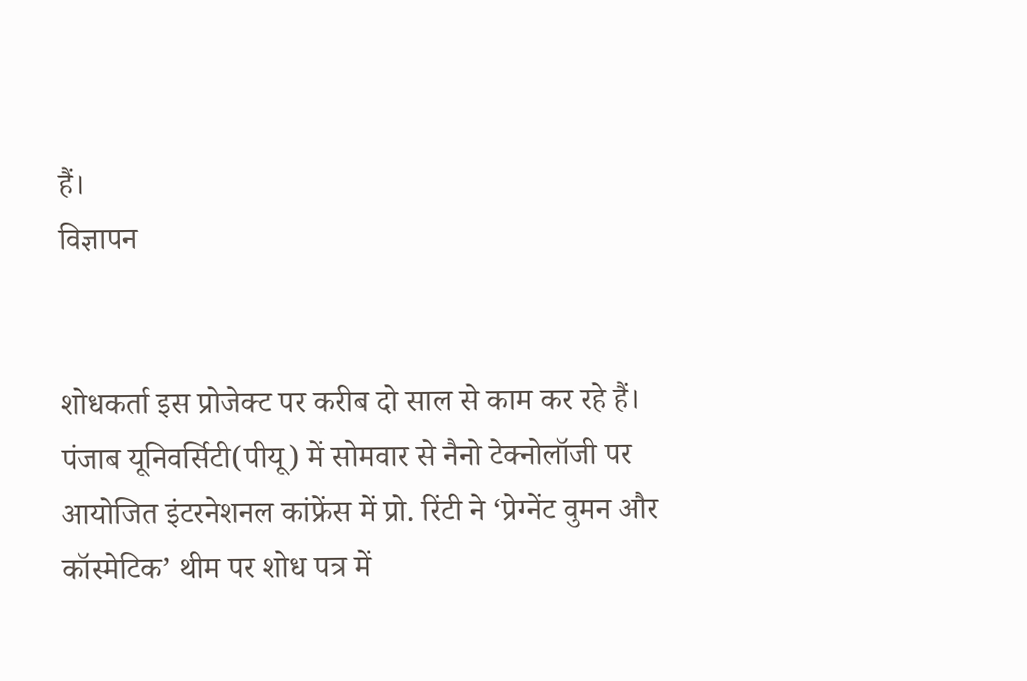हैं।
विज्ञापन


शोधकर्ता इस प्रोजेक्ट पर करीब दो साल से काम कर रहे हैं। पंजाब यूनिवर्सिटी(पीयू) में सोमवार से नैनो टेक्नोलॉजी पर आयोजित इंटरनेशनल कांफ्रेंस में प्रो. रिंटी ने ‘प्रेग्नेंट वुमन और कॉस्मेटिक’ थीम पर शोध पत्र में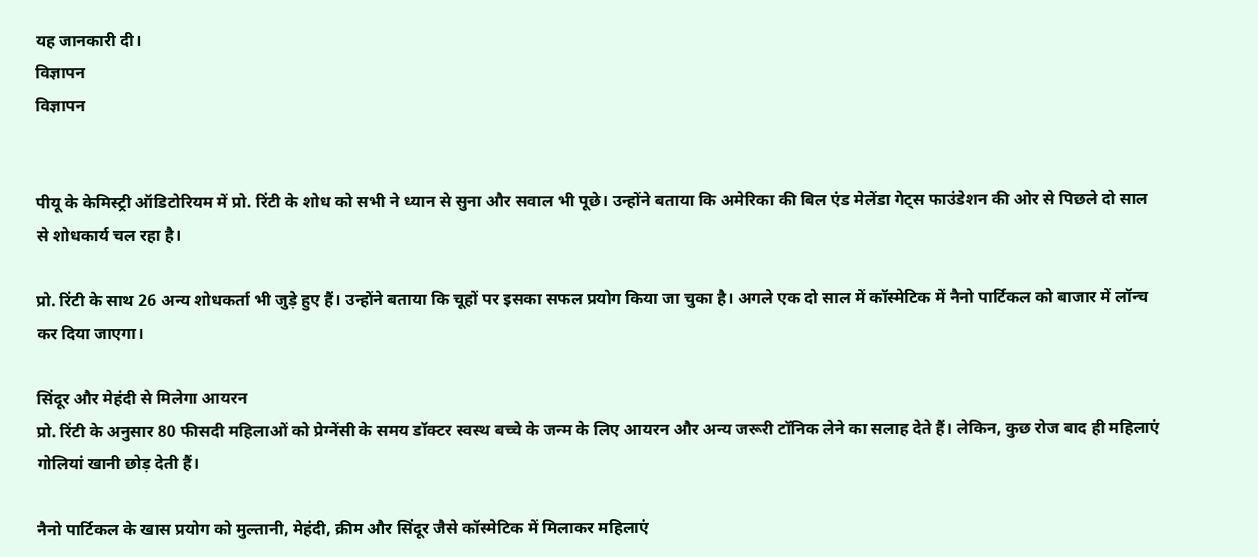यह जानकारी दी।
विज्ञापन
विज्ञापन


पीयू के केमिस्ट्री ऑडिटोरियम में प्रो. रिंटी के शोध को सभी ने ध्यान से सुना और सवाल भी पूछे। उन्होंने बताया कि अमेरिका की बिल एंड मेलेंडा गेट्स फाउंडेशन की ओर से पिछले दो साल से शोधकार्य चल रहा है।

प्रो. रिंटी के साथ 26 अन्य शोधकर्ता भी जुड़े हुए हैं। उन्होंने बताया कि चूहों पर इसका सफल प्रयोग किया जा चुका है। अगले एक दो साल में कॉस्मेटिक में नैनो पार्टिकल को बाजार में लॉन्च कर दिया जाएगा।

सिंदूर और मेहंदी से मिलेगा आयरन
प्रो. रिंटी के अनुसार 80 फीसदी महिलाओं को प्रेग्नेंसी के समय डॉक्टर स्वस्थ बच्चे के जन्म के लिए आयरन और अन्य जरूरी टॉनिक लेने का सलाह देते हैं। लेकिन, कुछ रोज बाद ही महिलाएं गोलियां खानी छोड़ देती हैं।

नैनो पार्टिकल के खास प्रयोग को मुल्तानी, मेहंदी, क्रीम और सिंदूर जैसे कॉस्मेटिक में मिलाकर महिलाएं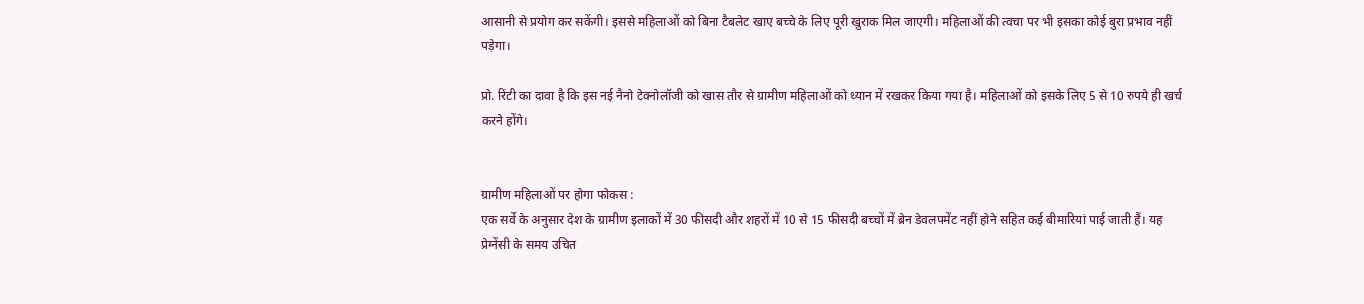आसानी से प्रयोग कर सकेंगी। इससे महिलाओं को बिना टैबलेट खाए बच्चे के लिए पूरी खुराक मिल जाएगी। महिलाओं की त्वचा पर भी इसका कोई बुरा प्रभाव नहीं पड़ेगा।

प्रो. रिंटी का दावा है कि इस नई नैनो टेक्नोलॉजी को खास तौर से ग्रामीण महिलाओं को ध्यान में रखकर किया गया है। महिलाओं को इसके लिए 5 से 10 रुपये ही खर्च करने होंगे।


ग्रामीण महिलाओं पर होगा फोकस :
एक सर्वे के अनुसार देश के ग्रामीण इलाकों में 30 फीसदी और शहरों में 10 से 15 फीसदी बच्चों में ब्रेन डेवलपमेंट नहीं होने सहित कई बीमारियां पाई जाती हैं। यह प्रेग्नेंसी के समय उचित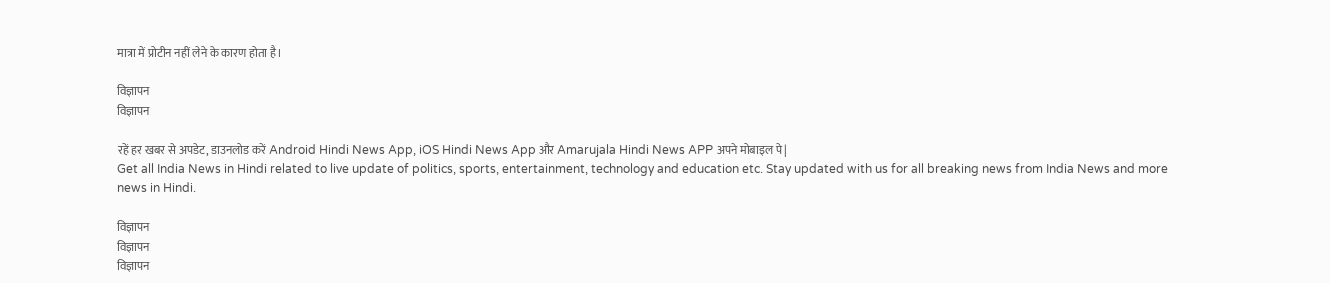मात्रा में प्रोटीन नहीं लेने के कारण होता है।

विज्ञापन
विज्ञापन

रहें हर खबर से अपडेट, डाउनलोड करें Android Hindi News App, iOS Hindi News App और Amarujala Hindi News APP अपने मोबाइल पे|
Get all India News in Hindi related to live update of politics, sports, entertainment, technology and education etc. Stay updated with us for all breaking news from India News and more news in Hindi.

विज्ञापन
विज्ञापन
विज्ञापन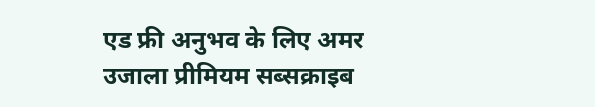एड फ्री अनुभव के लिए अमर उजाला प्रीमियम सब्सक्राइब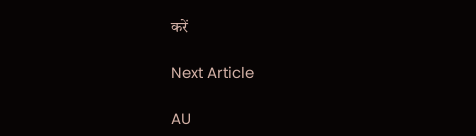करें

Next Article

AU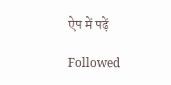ऐप में पढ़ें

Followed